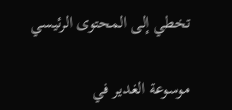تخطي إلى المحتوى الرئيسي

موسوعة الغدير في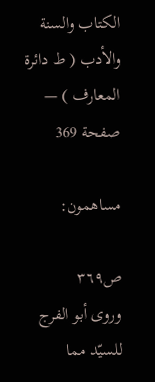الكتاب والسنة والأدب ( ط دائرة المعارف ) — صفحة 369

مساهمون:

ص٣٦٩
وروى أبو الفرج للسيّد مما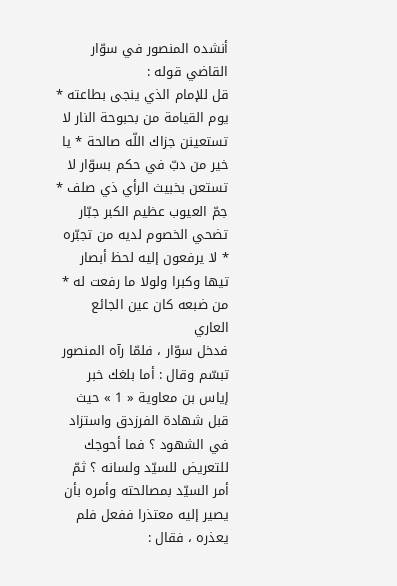أنشده المنصور في سوّار القاضي قوله :
قل للإمام الذي ينجى بطاعته * يوم القيامة من بحبوحة النار لا تستعينن جزاك اللّه صالحة * يا خير من دبّ في حكم بسوّار لا تستعن بخبيث الرأي ذي صلف * جمّ العيوب عظيم الكبر جبّار تضحي الخصوم لديه من تجبّره * لا يرفعون إليه لحظ أبصار تيها وكبرا ولولا ما رفعت له * من ضبعه كان عين الجائع العاري
فدخل سوّار ، فلمّا رآه المنصور تبسّم وقال : أما بلغك خبر إياس بن معاوية « 1 » حيث قبل شهادة الفرزدق واستزاد في الشهود ؟ فما أحوجك للتعريض للسيّد ولسانه ؟ ثمّ أمر السيّد بمصالحته وأمره بأن يصير إليه معتذرا ففعل فلم يعذره ، فقال :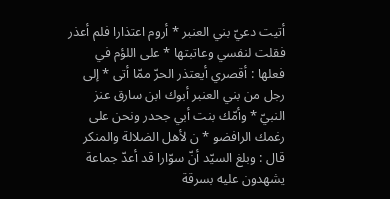أتيت دعيّ بني العنبر * أروم اعتذارا فلم أعذر فقلت لنفسي وعاتبتها * على اللؤم في فعلها : أقصري أيعتذر الحرّ ممّا أتى * إلى رجل من بني العنبر أبوك ابن سارق عنز النبيّ * وأمّك بنت أبي جحدر ونحن على رغمك الرافضو * ن لأهل الضلالة والمنكر
قال : وبلغ السيّد أنّ سوّارا قد أعدّ جماعة يشهدون عليه بسرقة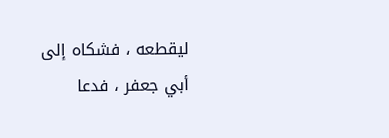ليقطعه ، فشكاه إلى أبي جعفر ، فدعا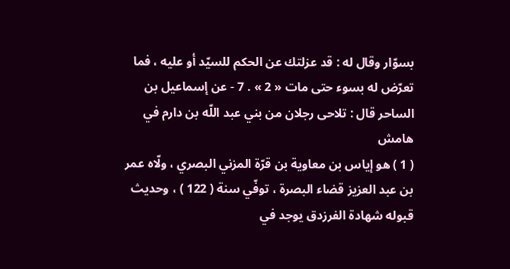بسوّار وقال له : قد عزلتك عن الحكم للسيّد أو عليه ، فما تعرّض له بسوء حتى مات « 2 » . 7 - عن إسماعيل بن الساحر قال : تلاحى رجلان من بني عبد اللّه بن دارم في
هامش
( 1 ) هو إياس بن معاوية بن قرّة المزني البصري ، ولّاه عمر بن عبد العزيز قضاء البصرة ، توفّي سنة ( 122 ) ، وحديث قبوله شهادة الفرزدق يوجد في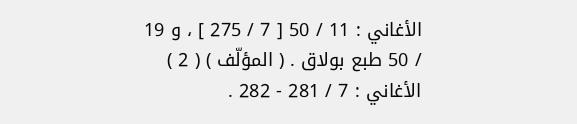الأغاني : 11 / 50 [ 7 / 275 ] ، و 19 / 50 طبع بولاق . ( المؤلّف ) ( 2 ) الأغاني : 7 / 281 - 282 .